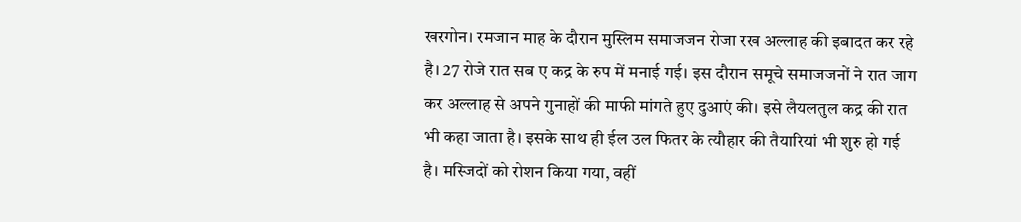खरगोन। रमजान माह के दौरान मुस्लिम समाजजन रोजा रख अल्लाह की इबादत कर रहे है। 27 रोजे रात सब ए कद्र के रुप में मनाई गई। इस दौरान समूचे समाजजनों ने रात जाग कर अल्लाह से अपने गुनाहों की माफी मांगते हुए दुआएं की। इसे लैयलतुल कद्र की रात भी कहा जाता है। इसके साथ ही ईल उल फितर के त्यौहार की तैयारियां भी शुरु हो गई है। मस्जिदों को रोशन किया गया, वहीं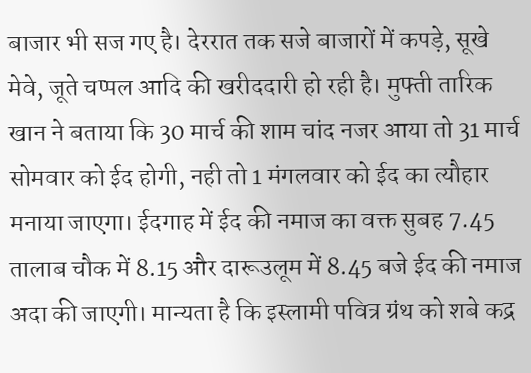बाजार भी सज गए है। देररात तक सजे बाजारों में कपड़े, सूखे मेवे, जूते चप्पल आदि की खरीददारी हो रही है। मुफ्ती तारिक खान ने बताया कि 30 मार्च की शाम चांद नजर आया तो 31 मार्च सोमवार को ईद होगी, नही तो 1 मंगलवार को ईद का त्यौहार मनाया जाएगा। ईदगाह में ईद की नमाज का वक्त सुबह 7.45 तालाब चौक में 8.15 और दारूउलूम में 8.45 बजे ईद की नमाज अदा की जाएगी। मान्यता है कि इस्लामी पवित्र ग्रंथ को शबे कद्र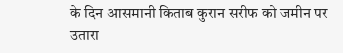के दिन आसमानी किताब कुरान सरीफ को जमीन पर उतारा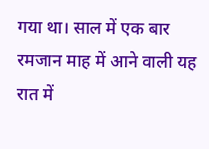गया था। साल में एक बार रमजान माह में आने वाली यह रात में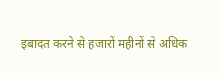इबादत करने से हजारों महीनों से अधिक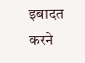इबादत करने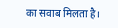का सवाब मिलता है।